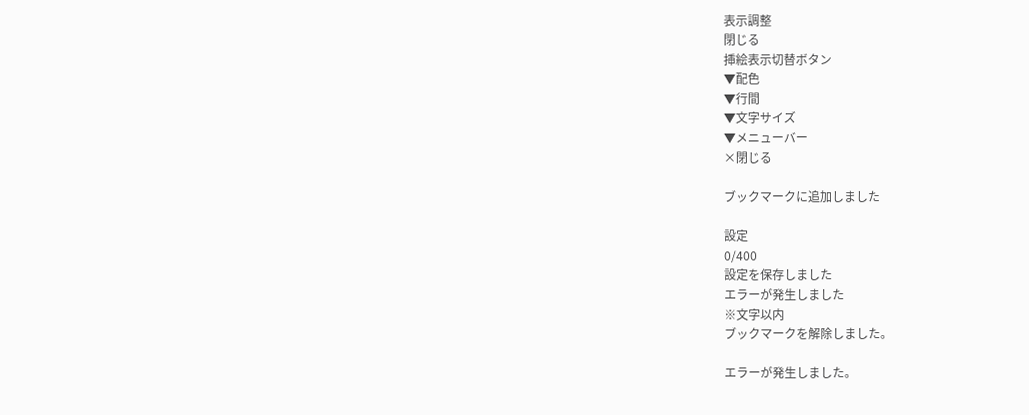表示調整
閉じる
挿絵表示切替ボタン
▼配色
▼行間
▼文字サイズ
▼メニューバー
×閉じる

ブックマークに追加しました

設定
0/400
設定を保存しました
エラーが発生しました
※文字以内
ブックマークを解除しました。

エラーが発生しました。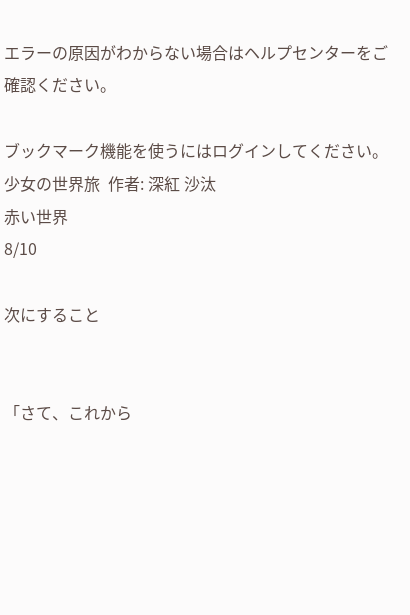エラーの原因がわからない場合はヘルプセンターをご確認ください。

ブックマーク機能を使うにはログインしてください。
少女の世界旅  作者: 深紅 沙汰
赤い世界
8/10

次にすること


「さて、これから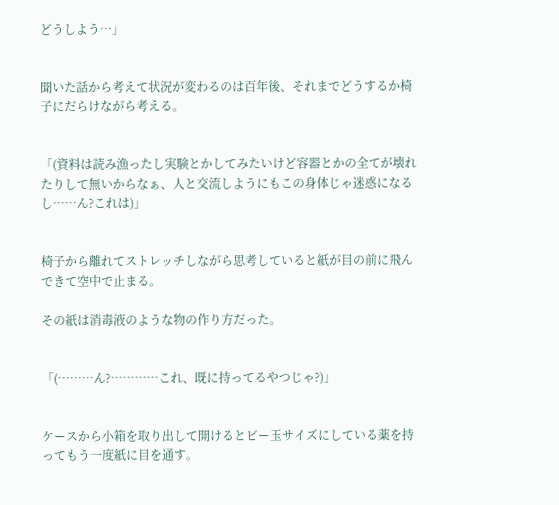どうしよう…」


聞いた話から考えて状況が変わるのは百年後、それまでどうするか椅子にだらけながら考える。


「(資料は読み漁ったし実験とかしてみたいけど容器とかの全てが壊れたりして無いからなぁ、人と交流しようにもこの身体じゃ迷惑になるし……ん?これは)」


椅子から離れてストレッチしながら思考していると紙が目の前に飛んできて空中で止まる。

その紙は消毒液のような物の作り方だった。


「(………ん?…………これ、既に持ってるやつじゃ?)」


ケースから小箱を取り出して開けるとビー玉サイズにしている薬を持ってもう一度紙に目を通す。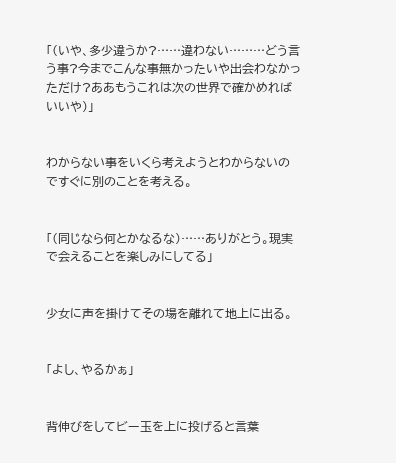「(いや、多少違うか?……違わない………どう言う事?今までこんな事無かったいや出会わなかっただけ?ああもうこれは次の世界で確かめればいいや)」


わからない事をいくら考えようとわからないのですぐに別のことを考える。


「(同じなら何とかなるな)……ありがとう。現実で会えることを楽しみにしてる」


少女に声を掛けてその場を離れて地上に出る。


「よし、やるかぁ」


背伸びをしてビー玉を上に投げると言葉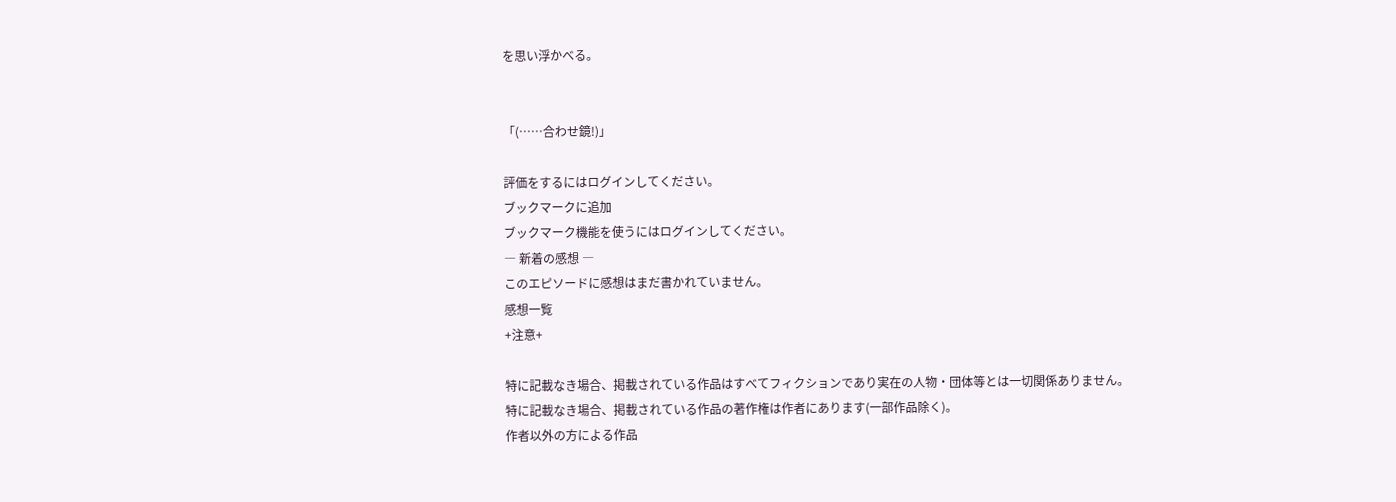を思い浮かべる。


「(……合わせ鏡!)」

評価をするにはログインしてください。
ブックマークに追加
ブックマーク機能を使うにはログインしてください。
― 新着の感想 ―
このエピソードに感想はまだ書かれていません。
感想一覧
+注意+

特に記載なき場合、掲載されている作品はすべてフィクションであり実在の人物・団体等とは一切関係ありません。
特に記載なき場合、掲載されている作品の著作権は作者にあります(一部作品除く)。
作者以外の方による作品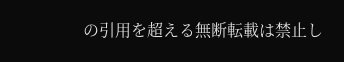の引用を超える無断転載は禁止し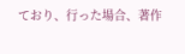ており、行った場合、著作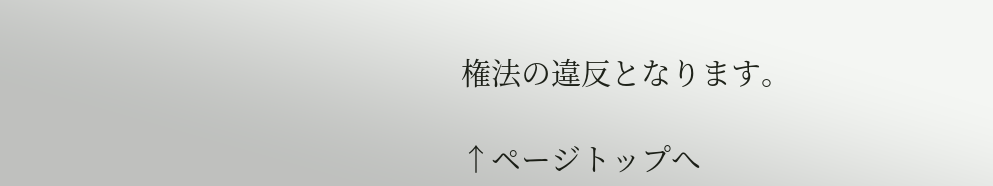権法の違反となります。

↑ページトップへ